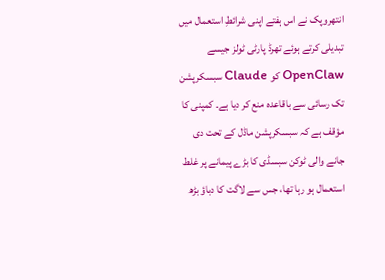انتھروپک نے اس ہفتے اپنی شرائطِ استعمال میں تبدیلی کرتے ہوئے تھرڈ پارٹی ٹولز جیسے OpenClaw کو Claude سبسکرپشن تک رسائی سے باقاعدہ منع کر دیا ہے۔ کمپنی کا مؤقف ہے کہ سبسکرپشن ماڈل کے تحت دی جانے والی ٹوکن سبسڈی کا بڑے پیمانے پر غلط استعمال ہو رہا تھا، جس سے لاگت کا دباؤ بڑھ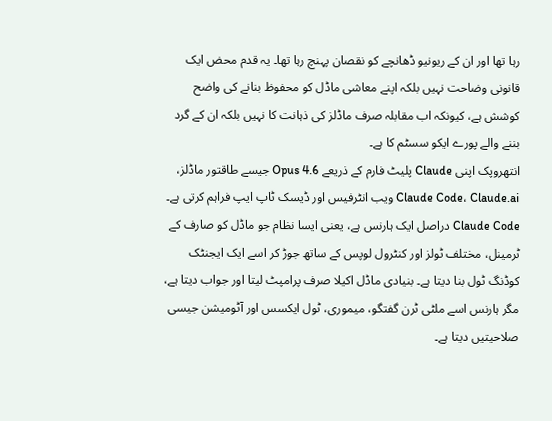رہا تھا اور ان کے ریونیو ڈھانچے کو نقصان پہنچ رہا تھا۔ یہ قدم محض ایک قانونی وضاحت نہیں بلکہ اپنے معاشی ماڈل کو محفوظ بنانے کی واضح کوشش ہے، کیونکہ اب مقابلہ صرف ماڈلز کی ذہانت کا نہیں بلکہ ان کے گرد بننے والے پورے ایکو سسٹم کا ہے۔
انتھروپک اپنی Claude پلیٹ فارم کے ذریعے Opus 4.6 جیسے طاقتور ماڈلز، Claude Code، Claude.ai ویب انٹرفیس اور ڈیسک ٹاپ ایپ فراہم کرتی ہے۔ Claude Code دراصل ایک ہارنس ہے، یعنی ایسا نظام جو ماڈل کو صارف کے ٹرمینل، مختلف ٹولز اور کنٹرول لوپس کے ساتھ جوڑ کر اسے ایک ایجنٹک کوڈنگ ٹول بنا دیتا ہے۔ بنیادی ماڈل اکیلا صرف پرامپٹ لیتا اور جواب دیتا ہے، مگر ہارنس اسے ملٹی ٹرن گفتگو، میموری، ٹول ایکسس اور آٹومیشن جیسی صلاحیتیں دیتا ہے۔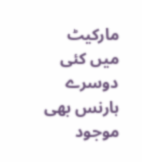مارکیٹ میں کئی دوسرے ہارنس بھی موجود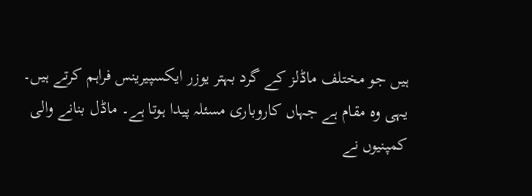ہیں جو مختلف ماڈلز کے گرد بہتر یوزر ایکسپیرینس فراہم کرتے ہیں۔ یہی وہ مقام ہے جہاں کاروباری مسئلہ پیدا ہوتا ہے۔ ماڈل بنانے والی کمپنیوں نے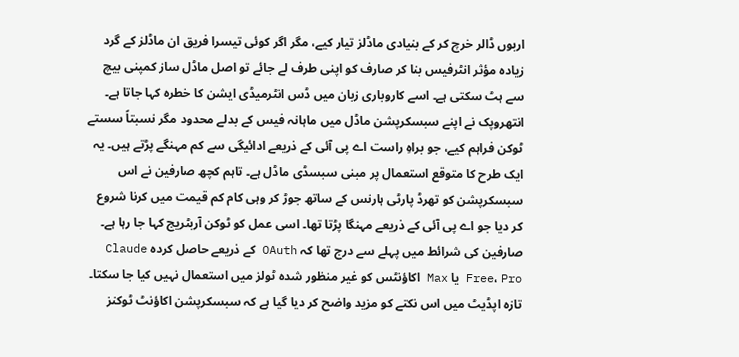اربوں ڈالر خرچ کر کے بنیادی ماڈلز تیار کیے، مگر اگر کوئی تیسرا فریق ان ماڈلز کے گرد زیادہ مؤثر انٹرفیس بنا کر صارف کو اپنی طرف لے جائے تو اصل ماڈل ساز کمپنی بیچ سے ہٹ سکتی ہے۔ اسے کاروباری زبان میں ڈس انٹرمیڈی ایشن کا خطرہ کہا جاتا ہے۔
انتھروپک نے اپنے سبسکرپشن ماڈل میں ماہانہ فیس کے بدلے محدود مگر نسبتاً سستے ٹوکن فراہم کیے، جو براہِ راست اے پی آئی کے ذریعے ادائیگی سے کم مہنگے پڑتے ہیں۔ یہ ایک طرح کا متوقع استعمال پر مبنی سبسڈی ماڈل ہے۔ تاہم کچھ صارفین نے اس سبسکرپشن کو تھرڈ پارٹی ہارنس کے ساتھ جوڑ کر وہی کام کم قیمت میں کرنا شروع کر دیا جو اے پی آئی کے ذریعے مہنگا پڑتا تھا۔ اسی عمل کو ٹوکن آربٹریج کہا جا رہا ہے۔
صارفین کی شرائط میں پہلے سے درج تھا کہ OAuth کے ذریعے حاصل کردہ Claude Free، Pro یا Max اکاؤنٹس کو غیر منظور شدہ ٹولز میں استعمال نہیں کیا جا سکتا۔ تازہ اپڈیٹ میں اس نکتے کو مزید واضح کر دیا گیا ہے کہ سبسکرپشن اکاؤنٹ ٹوکنز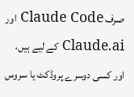صرف Claude Code اور Claude.ai کے لیے ہیں، اور کسی دوسرے پروڈکٹ یا سروس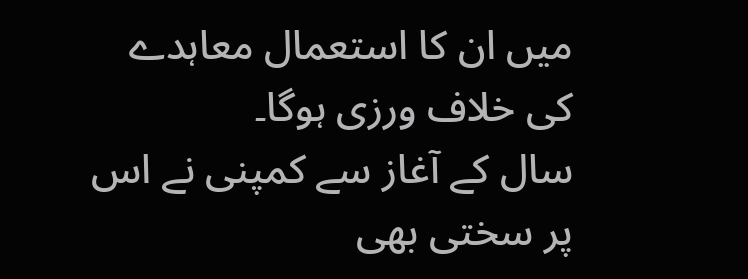میں ان کا استعمال معاہدے کی خلاف ورزی ہوگا۔
سال کے آغاز سے کمپنی نے اس پر سختی بھی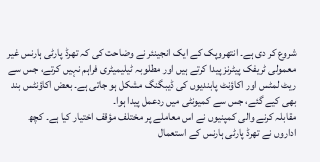شروع کر دی ہے۔ انتھروپک کے ایک انجینئر نے وضاحت کی کہ تھرڈ پارٹی ہارنس غیر معمولی ٹریفک پیٹرنز پیدا کرتے ہیں اور مطلوبہ ٹیلیمیٹری فراہم نہیں کرتے، جس سے ریٹ لمٹس اور اکاؤنٹ پابندیوں کی ڈیبگنگ مشکل ہو جاتی ہے۔ بعض اکاؤنٹس بند بھی کیے گئے، جس سے کمیونٹی میں ردعمل پیدا ہوا۔
مقابلہ کرنے والی کمپنیوں نے اس معاملے پر مختلف مؤقف اختیار کیا ہے۔ کچھ اداروں نے تھرڈ پارٹی ہارنس کے استعمال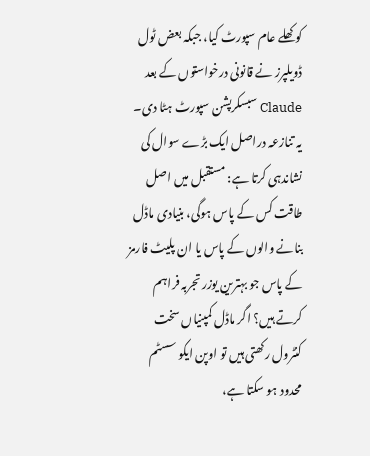کو کھلے عام سپورٹ کیا، جبکہ بعض ٹول ڈویلپرز نے قانونی درخواستوں کے بعد Claude سبسکرپشن سپورٹ ہٹا دی۔
یہ تنازعہ دراصل ایک بڑے سوال کی نشاندہی کرتا ہے: مستقبل میں اصل طاقت کس کے پاس ہوگی، بنیادی ماڈل بنانے والوں کے پاس یا ان پلیٹ فارمز کے پاس جو بہترین یوزر تجربہ فراہم کرتے ہیں؟ اگر ماڈل کمپنیاں سخت کنٹرول رکھتی ہیں تو اوپن ایکو سسٹم محدود ہو سکتا ہے،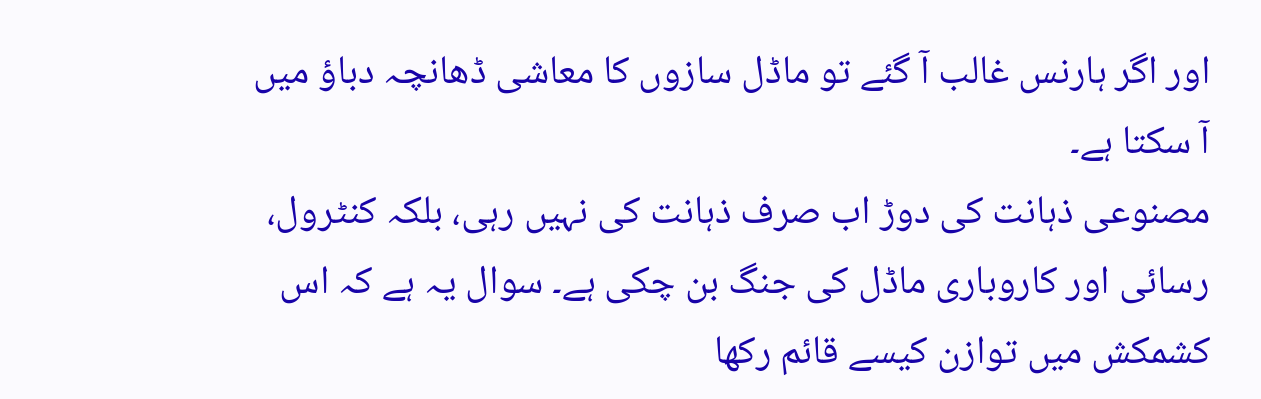اور اگر ہارنس غالب آ گئے تو ماڈل سازوں کا معاشی ڈھانچہ دباؤ میں آ سکتا ہے۔
مصنوعی ذہانت کی دوڑ اب صرف ذہانت کی نہیں رہی، بلکہ کنٹرول، رسائی اور کاروباری ماڈل کی جنگ بن چکی ہے۔ سوال یہ ہے کہ اس کشمکش میں توازن کیسے قائم رکھا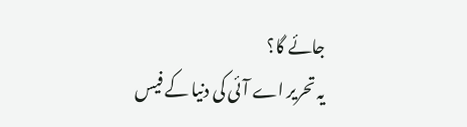جائے گا؟
یہ تحریر اے آئی کی دنیا کے فیس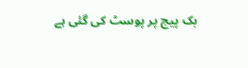بک پیج پر پوسٹ کی گئی ہے